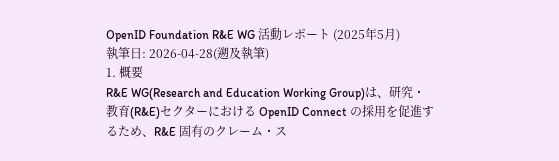OpenID Foundation R&E WG 活動レポート (2025年5月)
執筆日: 2026-04-28(遡及執筆)
1. 概要
R&E WG(Research and Education Working Group)は、研究・教育(R&E)セクターにおける OpenID Connect の採用を促進するため、R&E 固有のクレーム・ス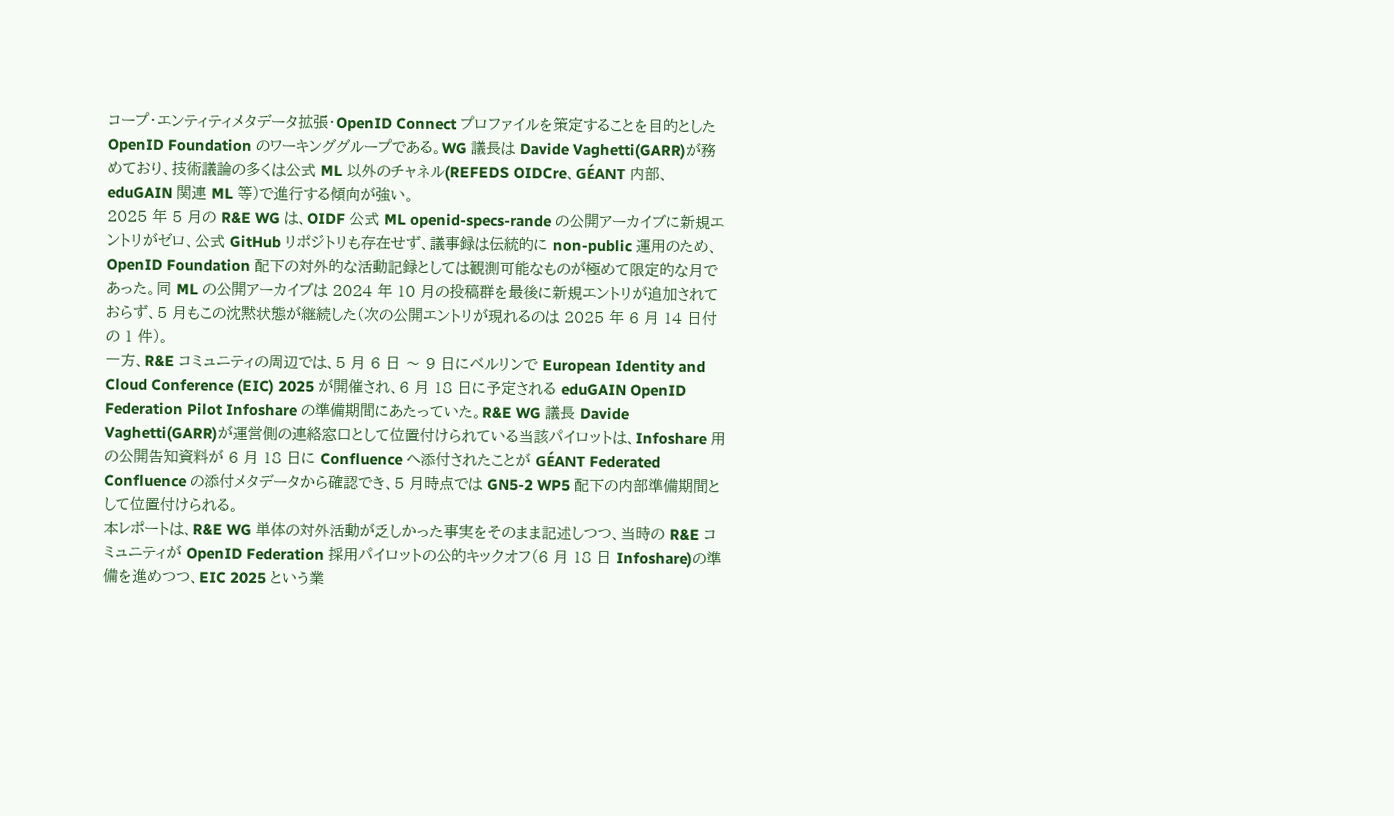コープ・エンティティメタデータ拡張・OpenID Connect プロファイルを策定することを目的とした OpenID Foundation のワーキンググループである。WG 議長は Davide Vaghetti(GARR)が務めており、技術議論の多くは公式 ML 以外のチャネル(REFEDS OIDCre、GÉANT 内部、eduGAIN 関連 ML 等)で進行する傾向が強い。
2025 年 5 月の R&E WG は、OIDF 公式 ML openid-specs-rande の公開アーカイブに新規エントリがゼロ、公式 GitHub リポジトリも存在せず、議事録は伝統的に non-public 運用のため、OpenID Foundation 配下の対外的な活動記録としては観測可能なものが極めて限定的な月であった。同 ML の公開アーカイブは 2024 年 10 月の投稿群を最後に新規エントリが追加されておらず、5 月もこの沈黙状態が継続した(次の公開エントリが現れるのは 2025 年 6 月 14 日付の 1 件)。
一方、R&E コミュニティの周辺では、5 月 6 日 〜 9 日にベルリンで European Identity and Cloud Conference (EIC) 2025 が開催され、6 月 18 日に予定される eduGAIN OpenID Federation Pilot Infoshare の準備期間にあたっていた。R&E WG 議長 Davide Vaghetti(GARR)が運営側の連絡窓口として位置付けられている当該パイロットは、Infoshare 用の公開告知資料が 6 月 18 日に Confluence へ添付されたことが GÉANT Federated Confluence の添付メタデータから確認でき、5 月時点では GN5-2 WP5 配下の内部準備期間として位置付けられる。
本レポートは、R&E WG 単体の対外活動が乏しかった事実をそのまま記述しつつ、当時の R&E コミュニティが OpenID Federation 採用パイロットの公的キックオフ(6 月 18 日 Infoshare)の準備を進めつつ、EIC 2025 という業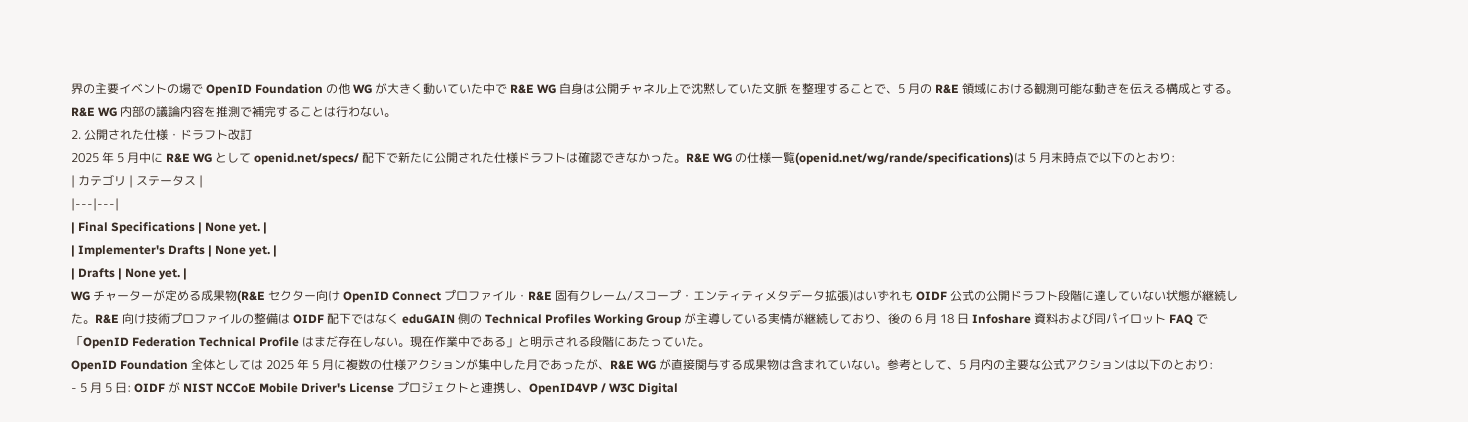界の主要イベントの場で OpenID Foundation の他 WG が大きく動いていた中で R&E WG 自身は公開チャネル上で沈黙していた文脈 を整理することで、5 月の R&E 領域における観測可能な動きを伝える構成とする。R&E WG 内部の議論内容を推測で補完することは行わない。
2. 公開された仕様・ドラフト改訂
2025 年 5 月中に R&E WG として openid.net/specs/ 配下で新たに公開された仕様ドラフトは確認できなかった。R&E WG の仕様一覧(openid.net/wg/rande/specifications)は 5 月末時点で以下のとおり:
| カテゴリ | ステータス |
|---|---|
| Final Specifications | None yet. |
| Implementer's Drafts | None yet. |
| Drafts | None yet. |
WG チャーターが定める成果物(R&E セクター向け OpenID Connect プロファイル・R&E 固有クレーム/スコープ・エンティティメタデータ拡張)はいずれも OIDF 公式の公開ドラフト段階に達していない状態が継続した。R&E 向け技術プロファイルの整備は OIDF 配下ではなく eduGAIN 側の Technical Profiles Working Group が主導している実情が継続しており、後の 6 月 18 日 Infoshare 資料および同パイロット FAQ で「OpenID Federation Technical Profile はまだ存在しない。現在作業中である」と明示される段階にあたっていた。
OpenID Foundation 全体としては 2025 年 5 月に複数の仕様アクションが集中した月であったが、R&E WG が直接関与する成果物は含まれていない。参考として、5 月内の主要な公式アクションは以下のとおり:
- 5 月 5 日: OIDF が NIST NCCoE Mobile Driver's License プロジェクトと連携し、OpenID4VP / W3C Digital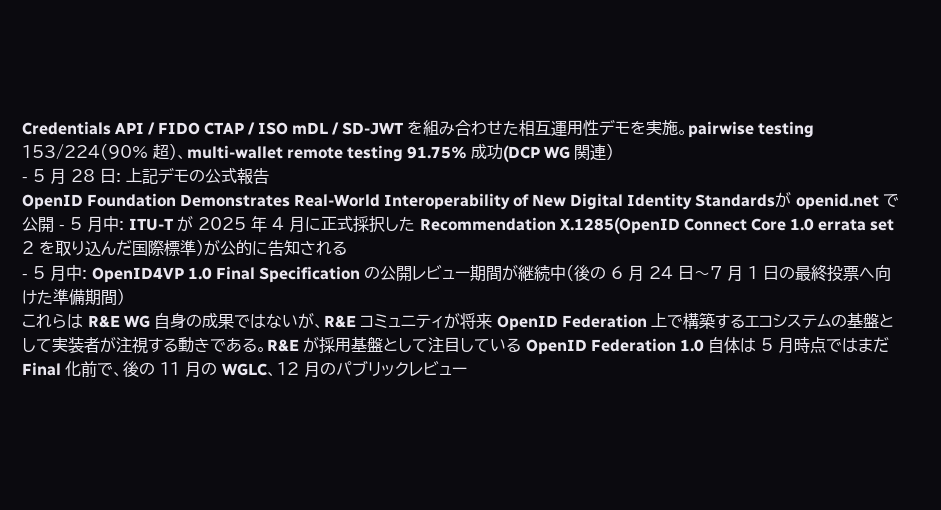Credentials API / FIDO CTAP / ISO mDL / SD-JWT を組み合わせた相互運用性デモを実施。pairwise testing 153/224(90% 超)、multi-wallet remote testing 91.75% 成功(DCP WG 関連)
- 5 月 28 日: 上記デモの公式報告
OpenID Foundation Demonstrates Real-World Interoperability of New Digital Identity Standardsが openid.net で公開 - 5 月中: ITU-T が 2025 年 4 月に正式採択した Recommendation X.1285(OpenID Connect Core 1.0 errata set 2 を取り込んだ国際標準)が公的に告知される
- 5 月中: OpenID4VP 1.0 Final Specification の公開レビュー期間が継続中(後の 6 月 24 日〜7 月 1 日の最終投票へ向けた準備期間)
これらは R&E WG 自身の成果ではないが、R&E コミュニティが将来 OpenID Federation 上で構築するエコシステムの基盤として実装者が注視する動きである。R&E が採用基盤として注目している OpenID Federation 1.0 自体は 5 月時点ではまだ Final 化前で、後の 11 月の WGLC、12 月のパブリックレビュー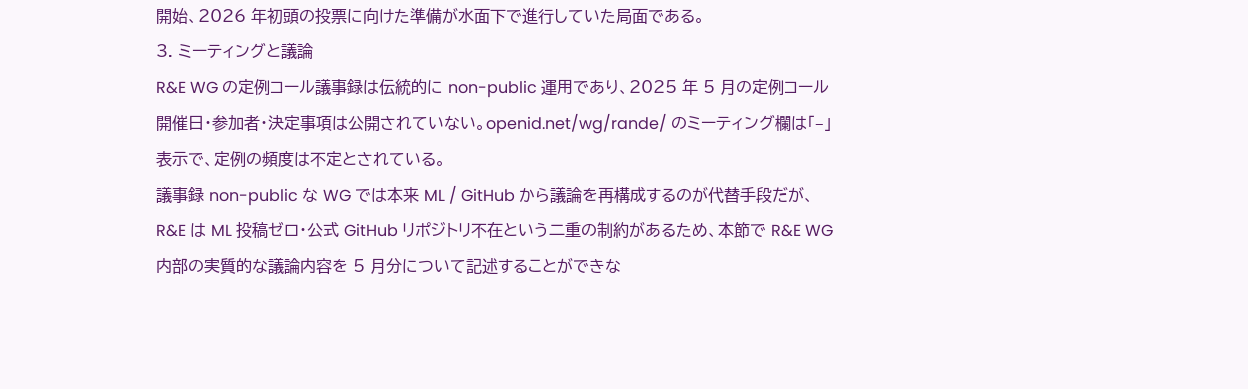開始、2026 年初頭の投票に向けた準備が水面下で進行していた局面である。
3. ミーティングと議論
R&E WG の定例コール議事録は伝統的に non-public 運用であり、2025 年 5 月の定例コール開催日・参加者・決定事項は公開されていない。openid.net/wg/rande/ のミーティング欄は「–」表示で、定例の頻度は不定とされている。
議事録 non-public な WG では本来 ML / GitHub から議論を再構成するのが代替手段だが、R&E は ML 投稿ゼロ・公式 GitHub リポジトリ不在という二重の制約があるため、本節で R&E WG 内部の実質的な議論内容を 5 月分について記述することができな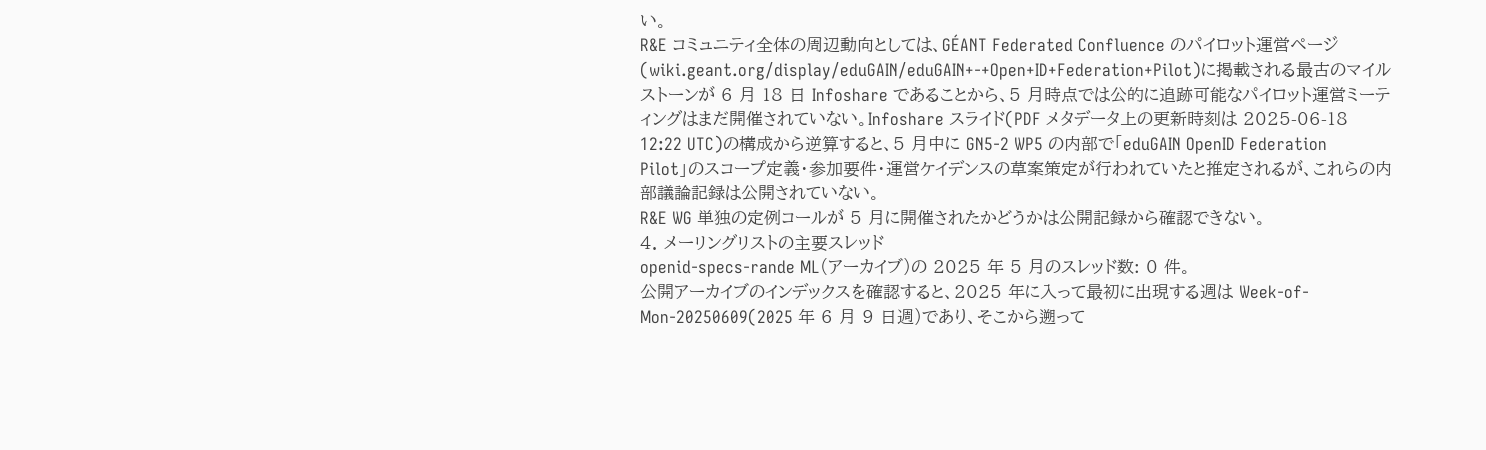い。
R&E コミュニティ全体の周辺動向としては、GÉANT Federated Confluence のパイロット運営ページ(wiki.geant.org/display/eduGAIN/eduGAIN+-+Open+ID+Federation+Pilot)に掲載される最古のマイルストーンが 6 月 18 日 Infoshare であることから、5 月時点では公的に追跡可能なパイロット運営ミーティングはまだ開催されていない。Infoshare スライド(PDF メタデータ上の更新時刻は 2025-06-18 12:22 UTC)の構成から逆算すると、5 月中に GN5-2 WP5 の内部で「eduGAIN OpenID Federation Pilot」のスコープ定義・参加要件・運営ケイデンスの草案策定が行われていたと推定されるが、これらの内部議論記録は公開されていない。
R&E WG 単独の定例コールが 5 月に開催されたかどうかは公開記録から確認できない。
4. メーリングリストの主要スレッド
openid-specs-rande ML(アーカイブ)の 2025 年 5 月のスレッド数: 0 件。
公開アーカイブのインデックスを確認すると、2025 年に入って最初に出現する週は Week-of-Mon-20250609(2025 年 6 月 9 日週)であり、そこから遡って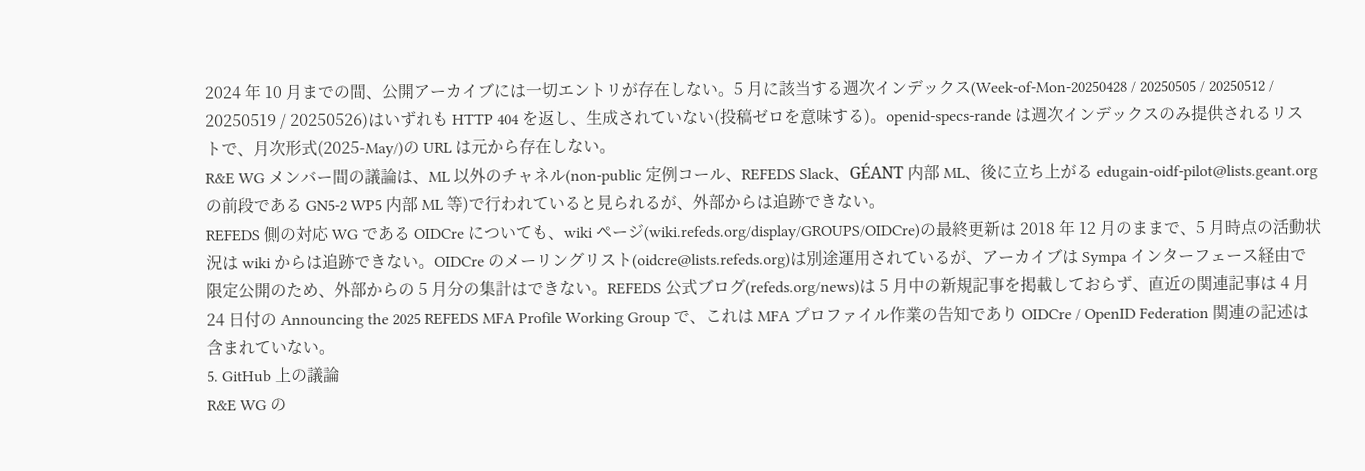2024 年 10 月までの間、公開アーカイブには一切エントリが存在しない。5 月に該当する週次インデックス(Week-of-Mon-20250428 / 20250505 / 20250512 / 20250519 / 20250526)はいずれも HTTP 404 を返し、生成されていない(投稿ゼロを意味する)。openid-specs-rande は週次インデックスのみ提供されるリストで、月次形式(2025-May/)の URL は元から存在しない。
R&E WG メンバー間の議論は、ML 以外のチャネル(non-public 定例コール、REFEDS Slack、GÉANT 内部 ML、後に立ち上がる edugain-oidf-pilot@lists.geant.org の前段である GN5-2 WP5 内部 ML 等)で行われていると見られるが、外部からは追跡できない。
REFEDS 側の対応 WG である OIDCre についても、wiki ページ(wiki.refeds.org/display/GROUPS/OIDCre)の最終更新は 2018 年 12 月のままで、5 月時点の活動状況は wiki からは追跡できない。OIDCre のメーリングリスト(oidcre@lists.refeds.org)は別途運用されているが、アーカイブは Sympa インターフェース経由で限定公開のため、外部からの 5 月分の集計はできない。REFEDS 公式ブログ(refeds.org/news)は 5 月中の新規記事を掲載しておらず、直近の関連記事は 4 月 24 日付の Announcing the 2025 REFEDS MFA Profile Working Group で、これは MFA プロファイル作業の告知であり OIDCre / OpenID Federation 関連の記述は含まれていない。
5. GitHub 上の議論
R&E WG の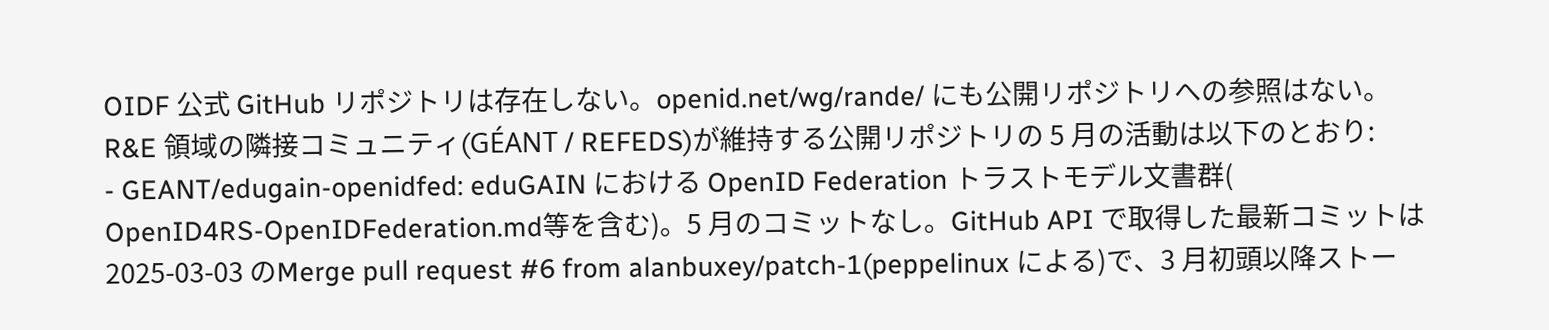OIDF 公式 GitHub リポジトリは存在しない。openid.net/wg/rande/ にも公開リポジトリへの参照はない。
R&E 領域の隣接コミュニティ(GÉANT / REFEDS)が維持する公開リポジトリの 5 月の活動は以下のとおり:
- GEANT/edugain-openidfed: eduGAIN における OpenID Federation トラストモデル文書群(
OpenID4RS-OpenIDFederation.md等を含む)。5 月のコミットなし。GitHub API で取得した最新コミットは 2025-03-03 のMerge pull request #6 from alanbuxey/patch-1(peppelinux による)で、3 月初頭以降ストー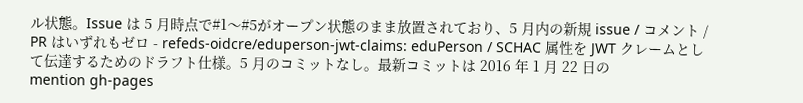ル状態。Issue は 5 月時点で#1〜#5がオープン状態のまま放置されており、5 月内の新規 issue / コメント / PR はいずれもゼロ - refeds-oidcre/eduperson-jwt-claims: eduPerson / SCHAC 属性を JWT クレームとして伝達するためのドラフト仕様。5 月のコミットなし。最新コミットは 2016 年 1 月 22 日の
mention gh-pages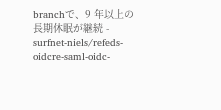branchで、9 年以上の長期休眠が継続 - surfnet-niels/refeds-oidcre-saml-oidc-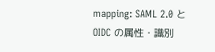mapping: SAML 2.0 と OIDC の属性・識別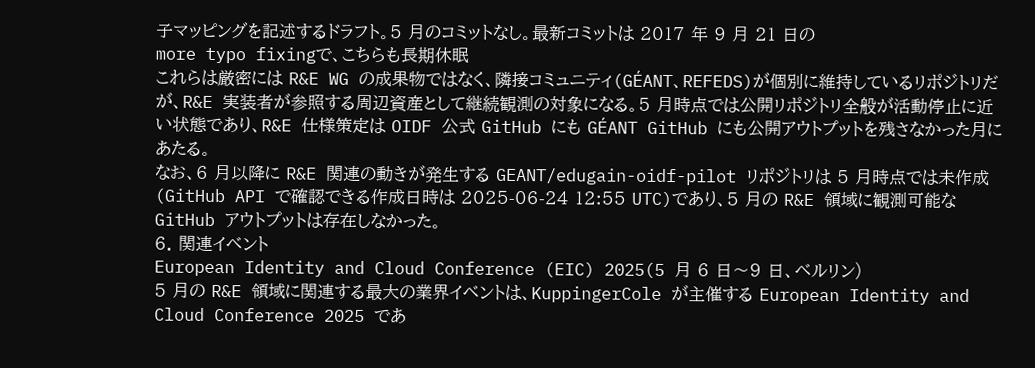子マッピングを記述するドラフト。5 月のコミットなし。最新コミットは 2017 年 9 月 21 日の
more typo fixingで、こちらも長期休眠
これらは厳密には R&E WG の成果物ではなく、隣接コミュニティ(GÉANT、REFEDS)が個別に維持しているリポジトリだが、R&E 実装者が参照する周辺資産として継続観測の対象になる。5 月時点では公開リポジトリ全般が活動停止に近い状態であり、R&E 仕様策定は OIDF 公式 GitHub にも GÉANT GitHub にも公開アウトプットを残さなかった月にあたる。
なお、6 月以降に R&E 関連の動きが発生する GEANT/edugain-oidf-pilot リポジトリは 5 月時点では未作成(GitHub API で確認できる作成日時は 2025-06-24 12:55 UTC)であり、5 月の R&E 領域に観測可能な GitHub アウトプットは存在しなかった。
6. 関連イベント
European Identity and Cloud Conference (EIC) 2025(5 月 6 日〜9 日、ベルリン)
5 月の R&E 領域に関連する最大の業界イベントは、KuppingerCole が主催する European Identity and Cloud Conference 2025 であ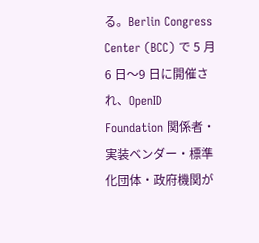る。Berlin Congress Center (BCC) で 5 月 6 日〜9 日に開催され、OpenID Foundation 関係者・実装ベンダー・標準化団体・政府機関が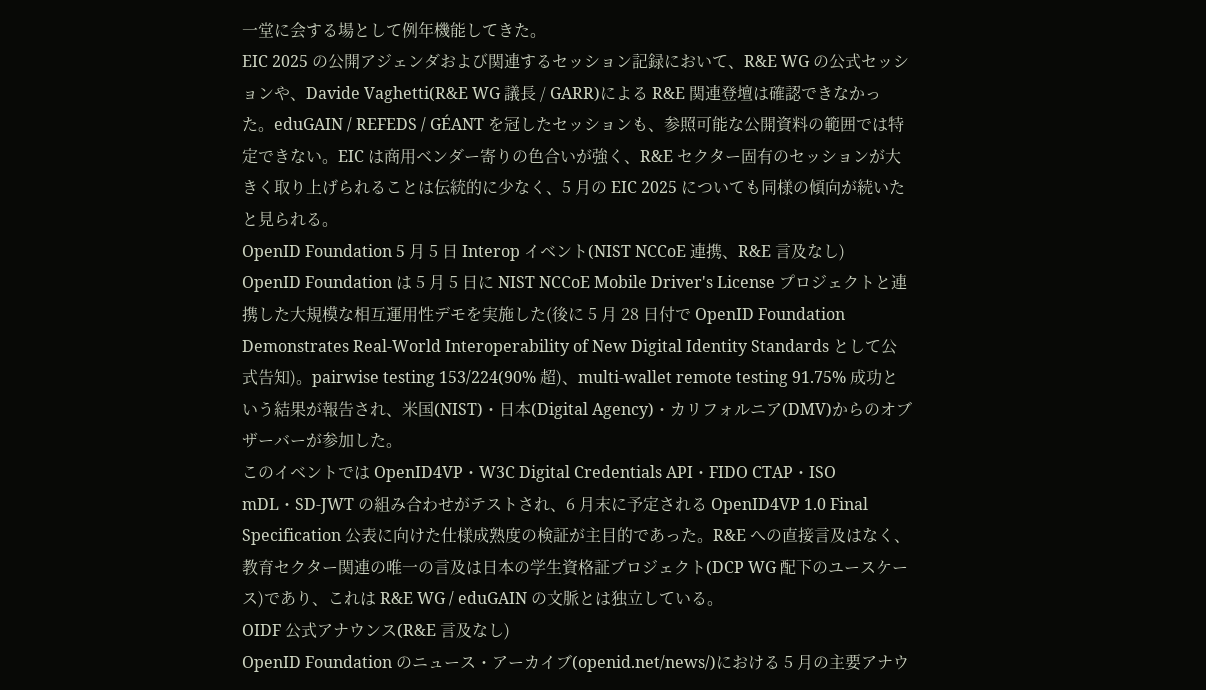一堂に会する場として例年機能してきた。
EIC 2025 の公開アジェンダおよび関連するセッション記録において、R&E WG の公式セッションや、Davide Vaghetti(R&E WG 議長 / GARR)による R&E 関連登壇は確認できなかった。eduGAIN / REFEDS / GÉANT を冠したセッションも、参照可能な公開資料の範囲では特定できない。EIC は商用ベンダー寄りの色合いが強く、R&E セクター固有のセッションが大きく取り上げられることは伝統的に少なく、5 月の EIC 2025 についても同様の傾向が続いたと見られる。
OpenID Foundation 5 月 5 日 Interop イベント(NIST NCCoE 連携、R&E 言及なし)
OpenID Foundation は 5 月 5 日に NIST NCCoE Mobile Driver's License プロジェクトと連携した大規模な相互運用性デモを実施した(後に 5 月 28 日付で OpenID Foundation Demonstrates Real-World Interoperability of New Digital Identity Standards として公式告知)。pairwise testing 153/224(90% 超)、multi-wallet remote testing 91.75% 成功という結果が報告され、米国(NIST)・日本(Digital Agency)・カリフォルニア(DMV)からのオブザーバーが参加した。
このイベントでは OpenID4VP・W3C Digital Credentials API・FIDO CTAP・ISO mDL・SD-JWT の組み合わせがテストされ、6 月末に予定される OpenID4VP 1.0 Final Specification 公表に向けた仕様成熟度の検証が主目的であった。R&E への直接言及はなく、教育セクター関連の唯一の言及は日本の学生資格証プロジェクト(DCP WG 配下のユースケース)であり、これは R&E WG / eduGAIN の文脈とは独立している。
OIDF 公式アナウンス(R&E 言及なし)
OpenID Foundation のニュース・アーカイブ(openid.net/news/)における 5 月の主要アナウ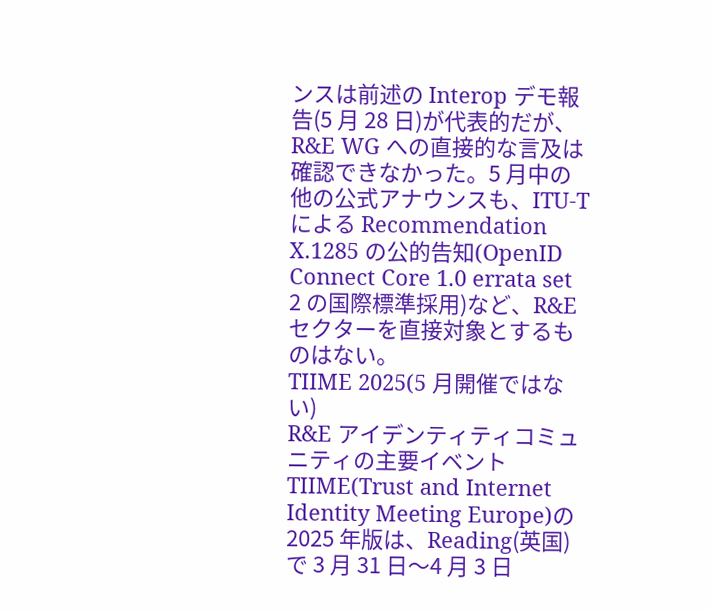ンスは前述の Interop デモ報告(5 月 28 日)が代表的だが、R&E WG への直接的な言及は確認できなかった。5 月中の他の公式アナウンスも、ITU-T による Recommendation X.1285 の公的告知(OpenID Connect Core 1.0 errata set 2 の国際標準採用)など、R&E セクターを直接対象とするものはない。
TIIME 2025(5 月開催ではない)
R&E アイデンティティコミュニティの主要イベント TIIME(Trust and Internet Identity Meeting Europe)の 2025 年版は、Reading(英国)で 3 月 31 日〜4 月 3 日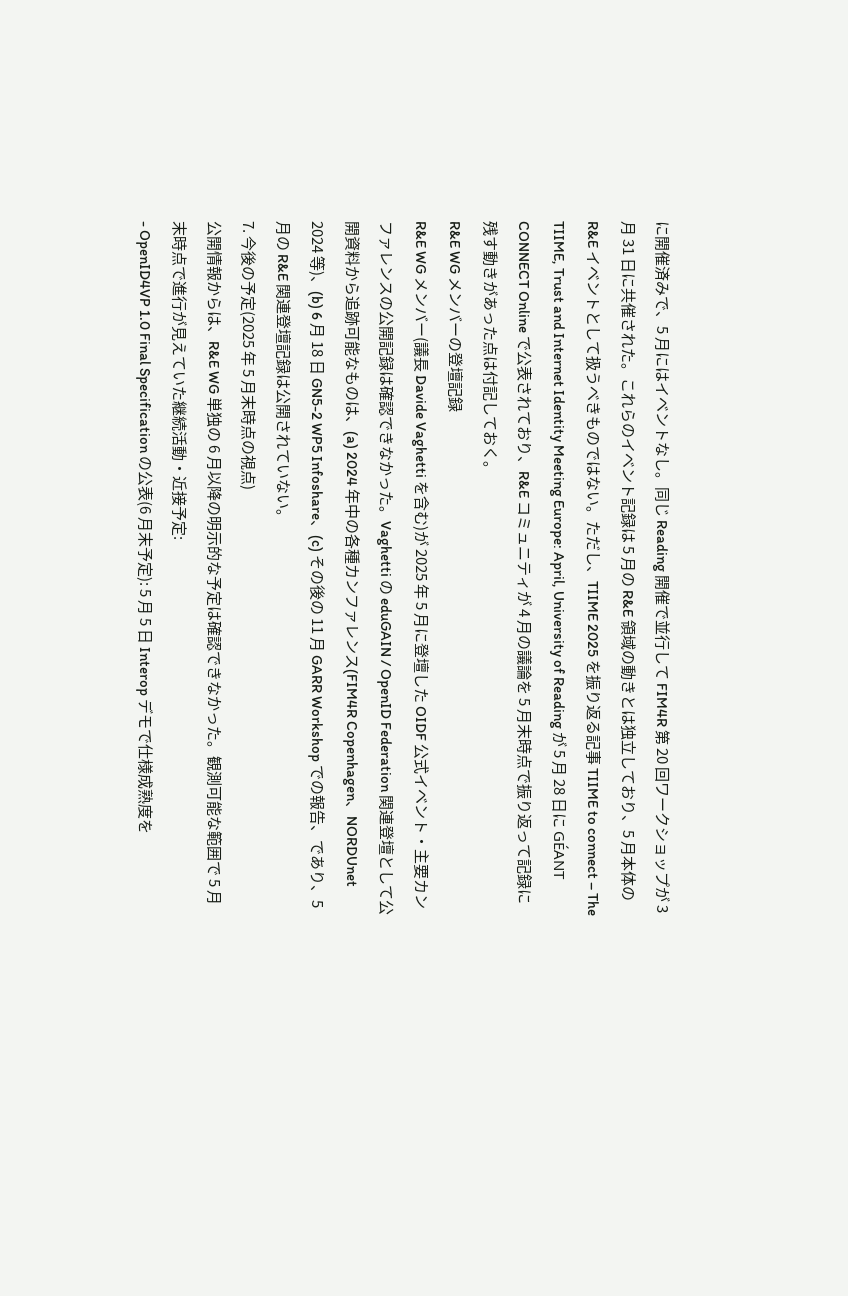に開催済みで、5 月にはイベントなし。同じ Reading 開催で並行して FIM4R 第 20 回ワークショップが 3 月 31 日に共催された。これらのイベント記録は 5 月の R&E 領域の動きとは独立しており、5 月本体の R&E イベントとして扱うべきものではない。ただし、TIIME 2025 を振り返る記事 TIIME to connect – The TIIME, Trust and Internet Identity Meeting Europe: April, University of Reading が 5 月 28 日に GÉANT CONNECT Online で公表されており、R&E コミュニティが 4 月の議論を 5 月末時点で振り返って記録に残す動きがあった点は付記しておく。
R&E WG メンバーの登壇記録
R&E WG メンバー(議長 Davide Vaghetti を含む)が 2025 年 5 月に登壇した OIDF 公式イベント・主要カンファレンスの公開記録は確認できなかった。Vaghetti の eduGAIN / OpenID Federation 関連登壇として公開資料から追跡可能なものは、(a) 2024 年中の各種カンファレンス(FIM4R Copenhagen、NORDUnet 2024 等)、(b) 6 月 18 日 GN5-2 WP5 Infoshare、(c) その後の 11 月 GARR Workshop での報告、であり、5 月の R&E 関連登壇記録は公開されていない。
7. 今後の予定(2025 年 5 月末時点の視点)
公開情報からは、R&E WG 単独の 6 月以降の明示的な予定は確認できなかった。観測可能な範囲で 5 月末時点で進行が見えていた継続活動・近接予定:
- OpenID4VP 1.0 Final Specification の公表(6 月末予定): 5 月 5 日 Interop デモで仕様成熟度を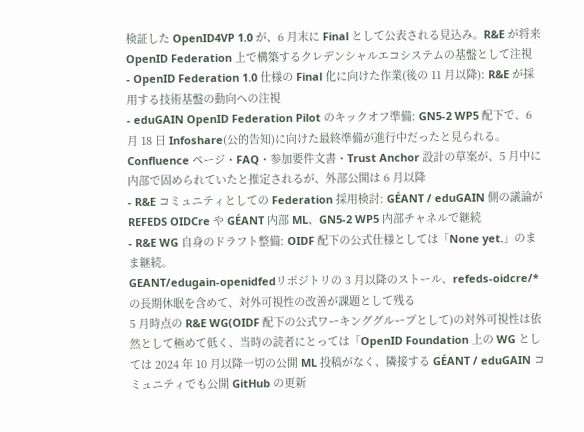検証した OpenID4VP 1.0 が、6 月末に Final として公表される見込み。R&E が将来 OpenID Federation 上で構築するクレデンシャルエコシステムの基盤として注視
- OpenID Federation 1.0 仕様の Final 化に向けた作業(後の 11 月以降): R&E が採用する技術基盤の動向への注視
- eduGAIN OpenID Federation Pilot のキックオフ準備: GN5-2 WP5 配下で、6 月 18 日 Infoshare(公的告知)に向けた最終準備が進行中だったと見られる。Confluence ページ・FAQ・参加要件文書・Trust Anchor 設計の草案が、5 月中に内部で固められていたと推定されるが、外部公開は 6 月以降
- R&E コミュニティとしての Federation 採用検討: GÉANT / eduGAIN 側の議論が REFEDS OIDCre や GÉANT 内部 ML、GN5-2 WP5 内部チャネルで継続
- R&E WG 自身のドラフト整備: OIDF 配下の公式仕様としては「None yet.」のまま継続。
GEANT/edugain-openidfedリポジトリの 3 月以降のストール、refeds-oidcre/*の長期休眠を含めて、対外可視性の改善が課題として残る
5 月時点の R&E WG(OIDF 配下の公式ワーキンググループとして)の対外可視性は依然として極めて低く、当時の読者にとっては「OpenID Foundation 上の WG としては 2024 年 10 月以降一切の公開 ML 投稿がなく、隣接する GÉANT / eduGAIN コミュニティでも公開 GitHub の更新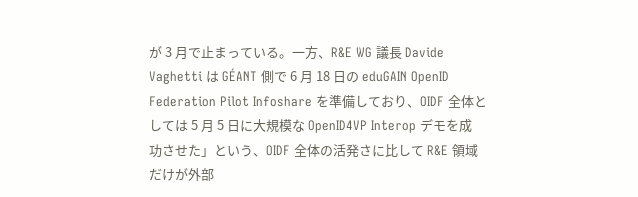が 3 月で止まっている。一方、R&E WG 議長 Davide Vaghetti は GÉANT 側で 6 月 18 日の eduGAIN OpenID Federation Pilot Infoshare を準備しており、OIDF 全体としては 5 月 5 日に大規模な OpenID4VP Interop デモを成功させた」という、OIDF 全体の活発さに比して R&E 領域だけが外部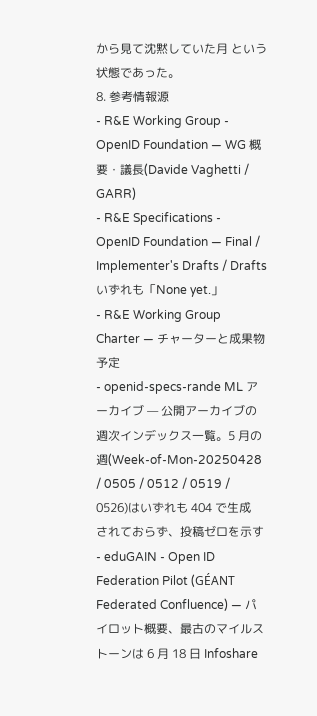から見て沈黙していた月 という状態であった。
8. 参考情報源
- R&E Working Group - OpenID Foundation — WG 概要・議長(Davide Vaghetti / GARR)
- R&E Specifications - OpenID Foundation — Final / Implementer's Drafts / Drafts いずれも「None yet.」
- R&E Working Group Charter — チャーターと成果物予定
- openid-specs-rande ML アーカイブ — 公開アーカイブの週次インデックス一覧。5 月の週(Week-of-Mon-20250428 / 0505 / 0512 / 0519 / 0526)はいずれも 404 で生成されておらず、投稿ゼロを示す
- eduGAIN - Open ID Federation Pilot (GÉANT Federated Confluence) — パイロット概要、最古のマイルストーンは 6 月 18 日 Infoshare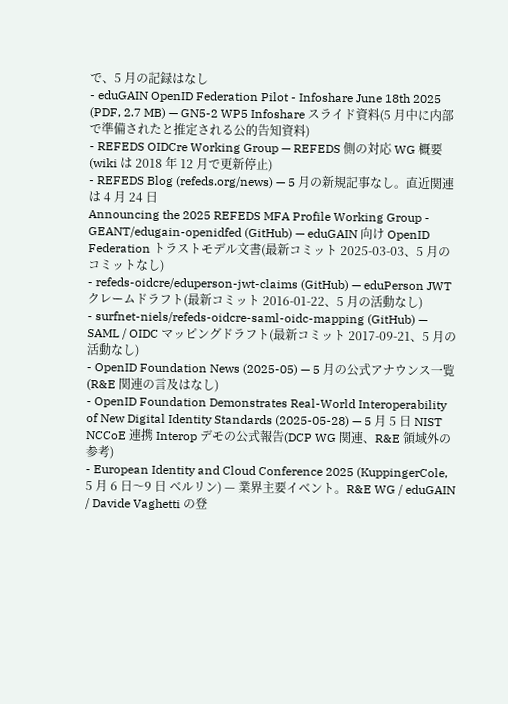で、5 月の記録はなし
- eduGAIN OpenID Federation Pilot - Infoshare June 18th 2025 (PDF, 2.7 MB) — GN5-2 WP5 Infoshare スライド資料(5 月中に内部で準備されたと推定される公的告知資料)
- REFEDS OIDCre Working Group — REFEDS 側の対応 WG 概要(wiki は 2018 年 12 月で更新停止)
- REFEDS Blog (refeds.org/news) — 5 月の新規記事なし。直近関連は 4 月 24 日
Announcing the 2025 REFEDS MFA Profile Working Group - GEANT/edugain-openidfed (GitHub) — eduGAIN 向け OpenID Federation トラストモデル文書(最新コミット 2025-03-03、5 月のコミットなし)
- refeds-oidcre/eduperson-jwt-claims (GitHub) — eduPerson JWT クレームドラフト(最新コミット 2016-01-22、5 月の活動なし)
- surfnet-niels/refeds-oidcre-saml-oidc-mapping (GitHub) — SAML / OIDC マッピングドラフト(最新コミット 2017-09-21、5 月の活動なし)
- OpenID Foundation News (2025-05) — 5 月の公式アナウンス一覧(R&E 関連の言及はなし)
- OpenID Foundation Demonstrates Real-World Interoperability of New Digital Identity Standards (2025-05-28) — 5 月 5 日 NIST NCCoE 連携 Interop デモの公式報告(DCP WG 関連、R&E 領域外の参考)
- European Identity and Cloud Conference 2025 (KuppingerCole, 5 月 6 日〜9 日 ベルリン) — 業界主要イベント。R&E WG / eduGAIN / Davide Vaghetti の登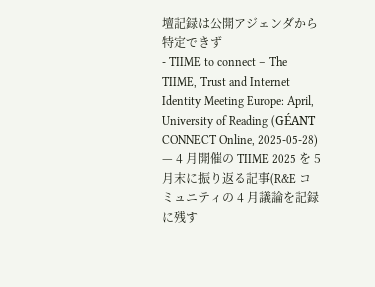壇記録は公開アジェンダから特定できず
- TIIME to connect – The TIIME, Trust and Internet Identity Meeting Europe: April, University of Reading (GÉANT CONNECT Online, 2025-05-28) — 4 月開催の TIIME 2025 を 5 月末に振り返る記事(R&E コミュニティの 4 月議論を記録に残す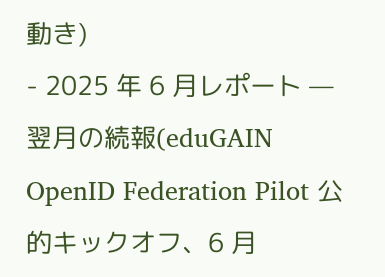動き)
- 2025 年 6 月レポート — 翌月の続報(eduGAIN OpenID Federation Pilot 公的キックオフ、6 月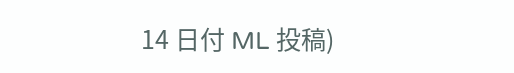14 日付 ML 投稿)